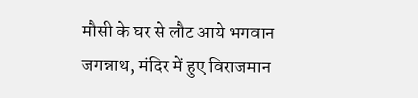मौसी के घर से लौट आये भगवान जगन्नाथ, मंदिर में हुए विराजमान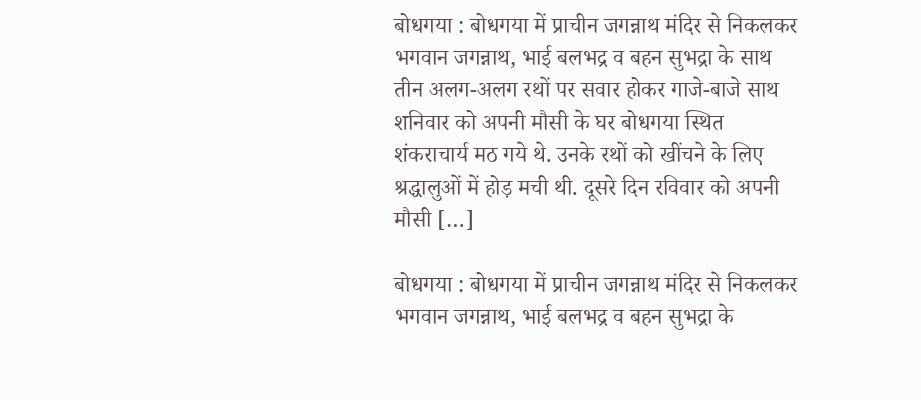बोधगया : बोधगया में प्राचीन जगन्नाथ मंदिर से निकलकर भगवान जगन्नाथ, भाई बलभद्र व बहन सुभद्रा के साथ तीन अलग-अलग रथों पर सवार होकर गाजे-बाजे साथ शनिवार को अपनी मौसी के घर बोधगया स्थित शंकराचार्य मठ गये थे. उनके रथों को खींचने के लिए श्रद्धालुओं में होड़ मची थी. दूसरे दिन रविवार को अपनी मौसी […]

बोधगया : बोधगया में प्राचीन जगन्नाथ मंदिर से निकलकर भगवान जगन्नाथ, भाई बलभद्र व बहन सुभद्रा के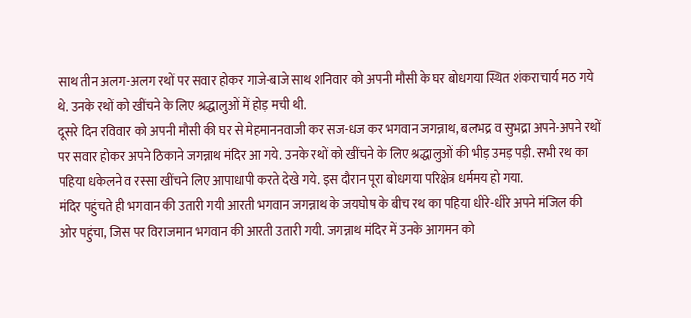साथ तीन अलग-अलग रथों पर सवार होकर गाजे-बाजे साथ शनिवार को अपनी मौसी के घर बोधगया स्थित शंकराचार्य मठ गये थे. उनके रथों को खींचने के लिए श्रद्धालुओं में होड़ मची थी.
दूसरे दिन रविवार को अपनी मौसी की घर से मेहमाननवाजी कर सज-धज कर भगवान जगन्नाथ, बलभद्र व सुभद्रा अपने-अपने रथों पर सवार होकर अपने ठिकाने जगन्नाथ मंदिर आ गये. उनके रथों को खींचने के लिए श्रद्धालुओं की भीड़ उमड़ पड़ी. सभी रथ का पहिया धकेलने व रस्सा खींचने लिए आपाधापी करते देखे गये. इस दौरान पूरा बोधगया परिक्षेत्र धर्ममय हो गया.
मंदिर पहुंचते ही भगवान की उतारी गयी आरती भगवान जगन्नाथ के जयघोष के बीच रथ का पहिया धीरे-धीरे अपने मंजिल की ओर पहुंचा, जिस पर विराजमान भगवान की आरती उतारी गयी. जगन्नाथ मंदिर में उनके आगमन को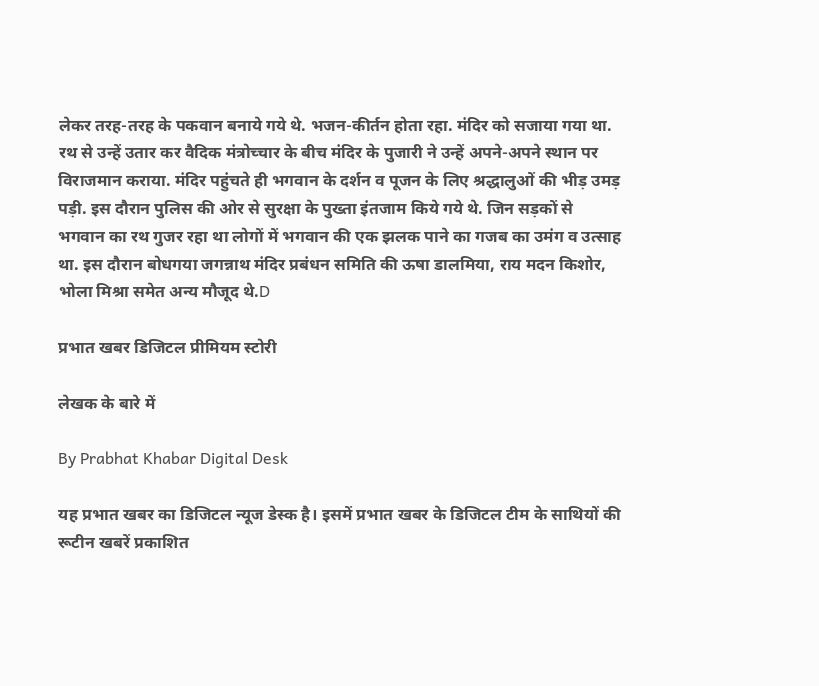लेकर तरह-तरह के पकवान बनाये गये थे. भजन-कीर्तन होता रहा. मंदिर को सजाया गया था.
रथ से उन्हें उतार कर वैदिक मंत्रोच्चार के बीच मंदिर के पुजारी ने उन्हें अपने-अपने स्थान पर विराजमान कराया. मंदिर पहुंचते ही भगवान के दर्शन व पूजन के लिए श्रद्धालुओं की भीड़ उमड़ पड़ी. इस दौरान पुलिस की ओर से सुरक्षा के पुख्ता इंतजाम किये गये थे. जिन सड़कों से भगवान का रथ गुजर रहा था लोगों में भगवान की एक झलक पाने का गजब का उमंग व उत्साह था. इस दौरान बोधगया जगन्नाथ मंदिर प्रबंधन समिति की ऊषा डालमिया, राय मदन किशोर, भोला मिश्रा समेत अन्य मौजूद थे.D

प्रभात खबर डिजिटल प्रीमियम स्टोरी

लेखक के बारे में

By Prabhat Khabar Digital Desk

यह प्रभात खबर का डिजिटल न्यूज डेस्क है। इसमें प्रभात खबर के डिजिटल टीम के साथियों की रूटीन खबरें प्रकाशित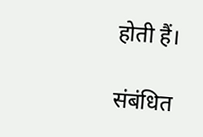होती हैं।

संबंधित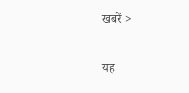खबरें >

यह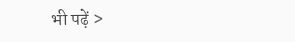भी पढ़ें >